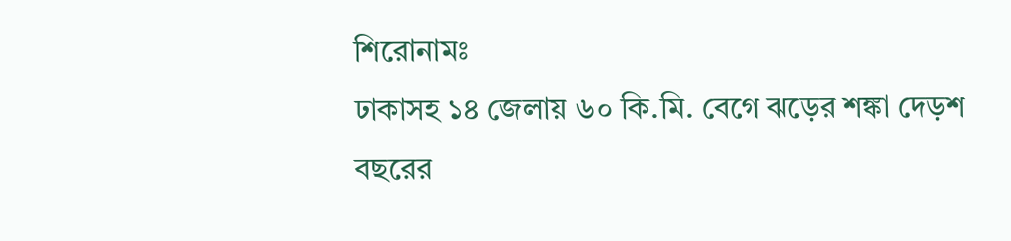শিরোনামঃ
ঢাকাসহ ১৪ জেলায় ৬০ কি.মি. বেগে ঝড়ের শঙ্কা দেড়শ বছরের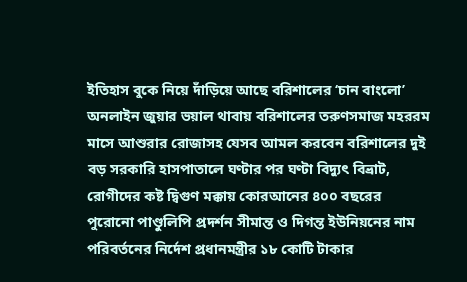ইতিহাস বুকে নিয়ে দাঁড়িয়ে আছে বরিশালের ‘চান বাংলো’ অনলাইন জুয়ার ভয়াল থাবায় বরিশালের তরুণসমাজ মহররম মাসে আশুরার রোজাসহ যেসব আমল করবেন বরিশালের দুই বড় সরকারি হাসপাতালে ঘণ্টার পর ঘণ্টা বিদ্যুৎ বিভ্রাট, রোগীদের কষ্ট দ্বিগুণ মক্কায় কোরআনের ৪০০ বছরের পুরোনো পাণ্ডুলিপি প্রদর্শন সীমান্ত ও দিগন্ত ইউনিয়নের নাম পরিবর্তনের নির্দেশ প্রধানমন্ত্রীর ১৮ কোটি টাকার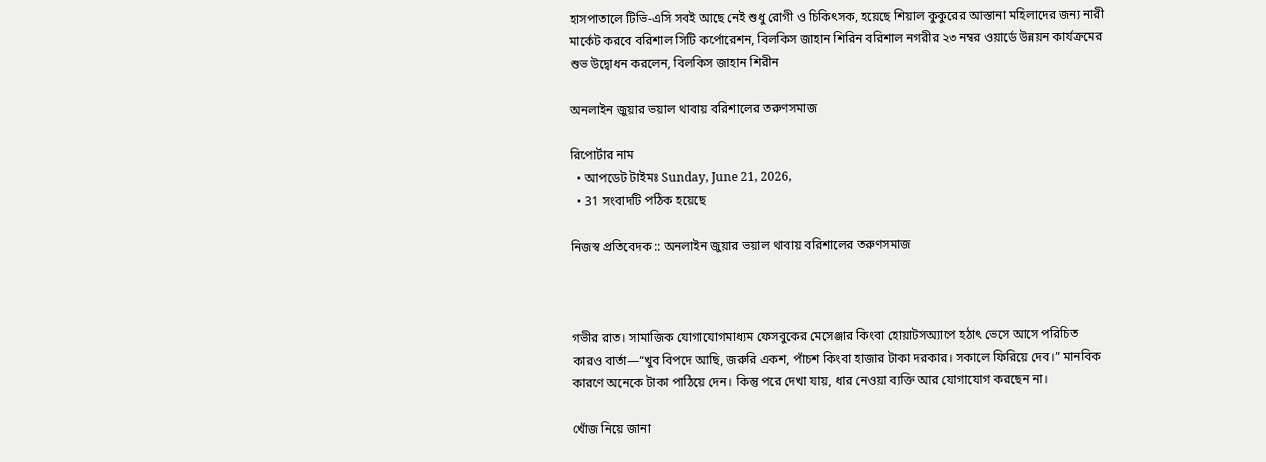হাসপাতালে টিভি-এসি সবই আছে নেই শুধু রোগী ও চিকিৎসক, হয়েছে শিয়াল কুকুরের আস্তানা মহিলাদের জন্য নারী মার্কেট করবে বরিশাল সিটি কর্পোরেশন, বিলকিস জাহান শিরিন বরিশাল নগরীর ২৩ নম্বর ওয়ার্ডে উন্নয়ন কার্যক্রমের শুভ উদ্বোধন করলেন, বিলকিস জাহান শিরীন

অনলাইন জুয়ার ভয়াল থাবায় বরিশালের তরুণসমাজ

রিপোর্টার নাম
  • আপডেট টাইমঃ Sunday, June 21, 2026,
  • 31 সংবাদটি পঠিক হয়েছে

নিজস্ব প্রতিবেদক :: অনলাইন জুয়ার ভয়াল থাবায় বরিশালের তরুণসমাজ



গভীর রাত। সামাজিক যোগাযোগমাধ্যম ফেসবুকের মেসেঞ্জার কিংবা হোয়াটসঅ্যাপে হঠাৎ ভেসে আসে পরিচিত কারও বার্তা—“খুব বিপদে আছি, জরুরি একশ, পাঁচশ কিংবা হাজার টাকা দরকার। সকালে ফিরিয়ে দেব।” মানবিক কারণে অনেকে টাকা পাঠিয়ে দেন। কিন্তু পরে দেখা যায়, ধার নেওয়া ব্যক্তি আর যোগাযোগ করছেন না।

খোঁজ নিয়ে জানা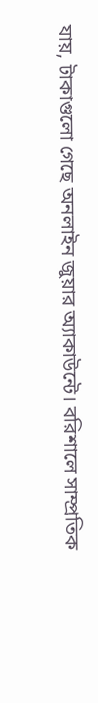যায়, টাকাগুলো গেছে অনলাইন জুয়ার অ্যাকাউন্টে। বরিশালে সাম্প্রতিক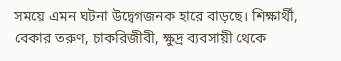সময়ে এমন ঘটনা উদ্বেগজনক হারে বাড়ছে। শিক্ষার্থী, বেকার তরুণ, চাকরিজীবী, ক্ষুদ্র ব্যবসায়ী থেকে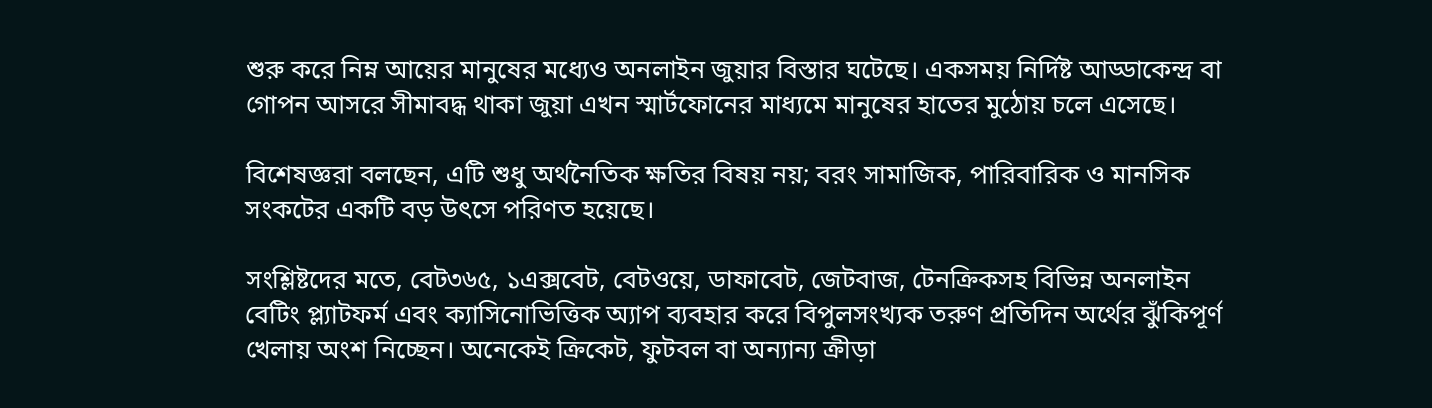শুরু করে নিম্ন আয়ের মানুষের মধ্যেও অনলাইন জুয়ার বিস্তার ঘটেছে। একসময় নির্দিষ্ট আড্ডাকেন্দ্র বা গোপন আসরে সীমাবদ্ধ থাকা জুয়া এখন স্মার্টফোনের মাধ্যমে মানুষের হাতের মুঠোয় চলে এসেছে।

বিশেষজ্ঞরা বলছেন, এটি শুধু অর্থনৈতিক ক্ষতির বিষয় নয়; বরং সামাজিক, পারিবারিক ও মানসিক সংকটের একটি বড় উৎসে পরিণত হয়েছে।

সংশ্লিষ্টদের মতে, বেট৩৬৫, ১এক্সবেট, বেটওয়ে, ডাফাবেট, জেটবাজ, টেনক্রিকসহ বিভিন্ন অনলাইন বেটিং প্ল্যাটফর্ম এবং ক্যাসিনোভিত্তিক অ্যাপ ব্যবহার করে বিপুলসংখ্যক তরুণ প্রতিদিন অর্থের ঝুঁকিপূর্ণ খেলায় অংশ নিচ্ছেন। অনেকেই ক্রিকেট, ফুটবল বা অন্যান্য ক্রীড়া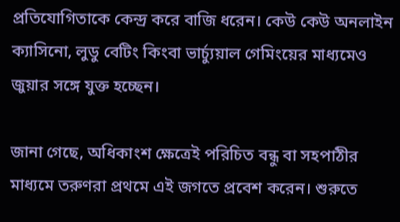প্রতিযোগিতাকে কেন্দ্র করে বাজি ধরেন। কেউ কেউ অনলাইন ক্যাসিনো, লুডু বেটিং কিংবা ভার্চ্যুয়াল গেমিংয়ের মাধ্যমেও জুয়ার সঙ্গে যুক্ত হচ্ছেন।

জানা গেছে, অধিকাংশ ক্ষেত্রেই পরিচিত বন্ধু বা সহপাঠীর মাধ্যমে তরুণরা প্রথমে এই জগতে প্রবেশ করেন। শুরুতে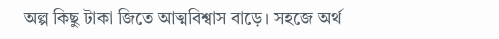অল্প কিছু টাকা জিতে আত্মবিশ্বাস বাড়ে। সহজে অর্থ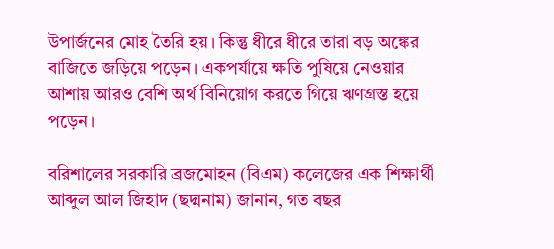উপার্জনের মোহ তৈরি হয়। কিন্তু ধীরে ধীরে তারা বড় অঙ্কের বাজিতে জড়িয়ে পড়েন। একপর্যায়ে ক্ষতি পুষিয়ে নেওয়ার আশায় আরও বেশি অর্থ বিনিয়োগ করতে গিয়ে ঋণগ্রস্ত হয়ে পড়েন।

বরিশালের সরকারি ব্রজমোহন (বিএম) কলেজের এক শিক্ষার্থী আব্দুল আল জিহাদ (ছদ্মনাম) জানান, গত বছর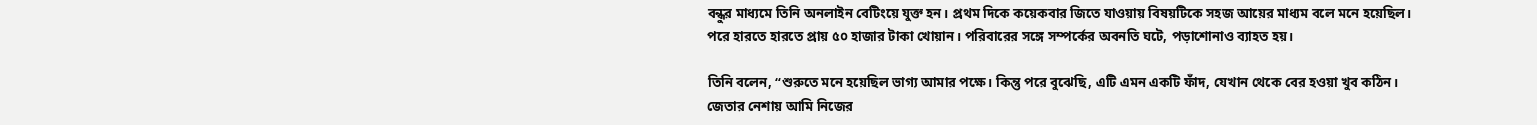বন্ধুর মাধ্যমে তিনি অনলাইন বেটিংয়ে যুক্ত হন। প্রথম দিকে কয়েকবার জিতে যাওয়ায় বিষয়টিকে সহজ আয়ের মাধ্যম বলে মনে হয়েছিল। পরে হারতে হারতে প্রায় ৫০ হাজার টাকা খোয়ান। পরিবারের সঙ্গে সম্পর্কের অবনতি ঘটে, পড়াশোনাও ব্যাহত হয়।

তিনি বলেন, “শুরুতে মনে হয়েছিল ভাগ্য আমার পক্ষে। কিন্তু পরে বুঝেছি, এটি এমন একটি ফাঁদ, যেখান থেকে বের হওয়া খুব কঠিন। জেতার নেশায় আমি নিজের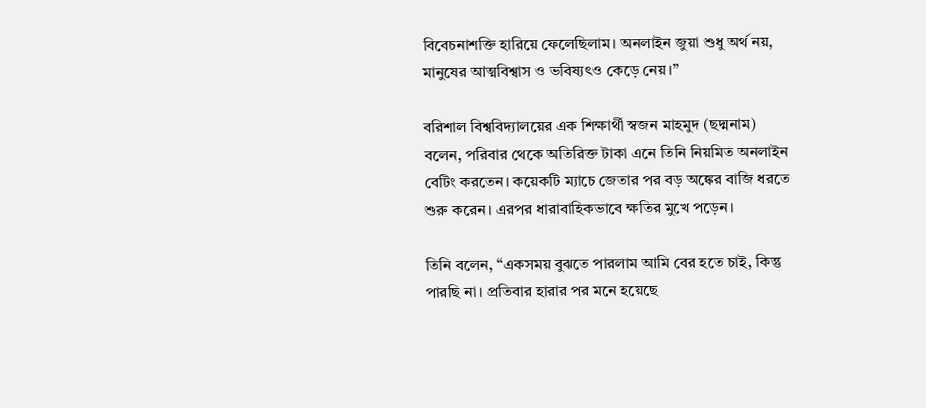বিবেচনাশক্তি হারিয়ে ফেলেছিলাম। অনলাইন জুয়া শুধু অর্থ নয়, মানুষের আত্মবিশ্বাস ও ভবিষ্যৎও কেড়ে নেয়।”

বরিশাল বিশ্ববিদ্যালয়ের এক শিক্ষার্থী স্বজন মাহমুদ (ছদ্মনাম) বলেন, পরিবার থেকে অতিরিক্ত টাকা এনে তিনি নিয়মিত অনলাইন বেটিং করতেন। কয়েকটি ম্যাচে জেতার পর বড় অঙ্কের বাজি ধরতে শুরু করেন। এরপর ধারাবাহিকভাবে ক্ষতির মুখে পড়েন।

তিনি বলেন, “একসময় বুঝতে পারলাম আমি বের হতে চাই, কিন্তু পারছি না। প্রতিবার হারার পর মনে হয়েছে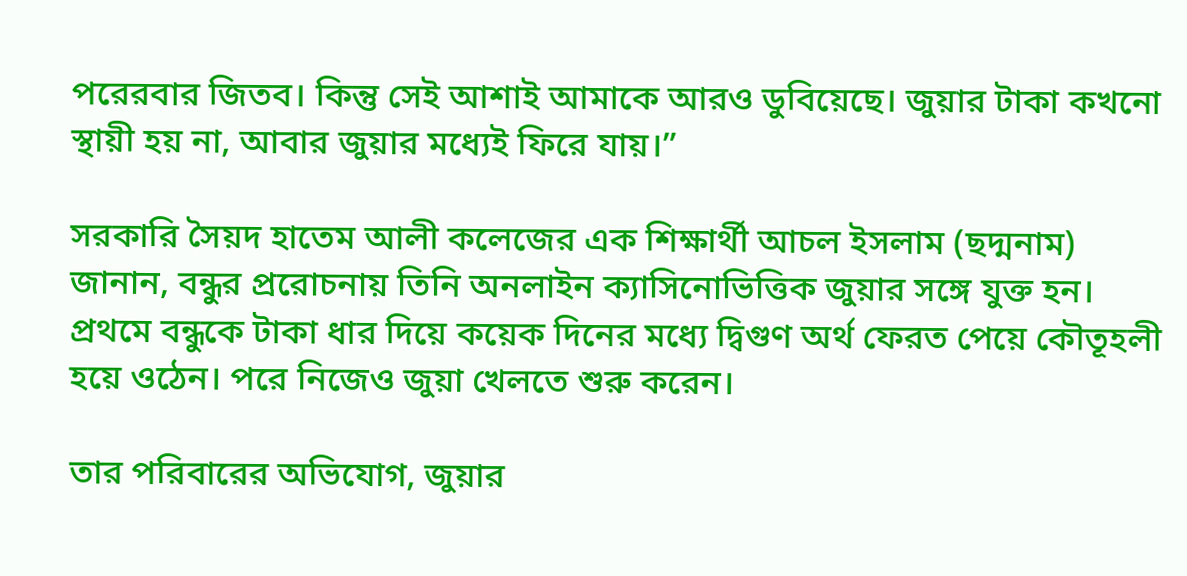পরেরবার জিতব। কিন্তু সেই আশাই আমাকে আরও ডুবিয়েছে। জুয়ার টাকা কখনো স্থায়ী হয় না, আবার জুয়ার মধ্যেই ফিরে যায়।”

সরকারি সৈয়দ হাতেম আলী কলেজের এক শিক্ষার্থী আচল ইসলাম (ছদ্মনাম) জানান, বন্ধুর প্ররোচনায় তিনি অনলাইন ক্যাসিনোভিত্তিক জুয়ার সঙ্গে যুক্ত হন। প্রথমে বন্ধুকে টাকা ধার দিয়ে কয়েক দিনের মধ্যে দ্বিগুণ অর্থ ফেরত পেয়ে কৌতূহলী হয়ে ওঠেন। পরে নিজেও জুয়া খেলতে শুরু করেন।

তার পরিবারের অভিযোগ, জুয়ার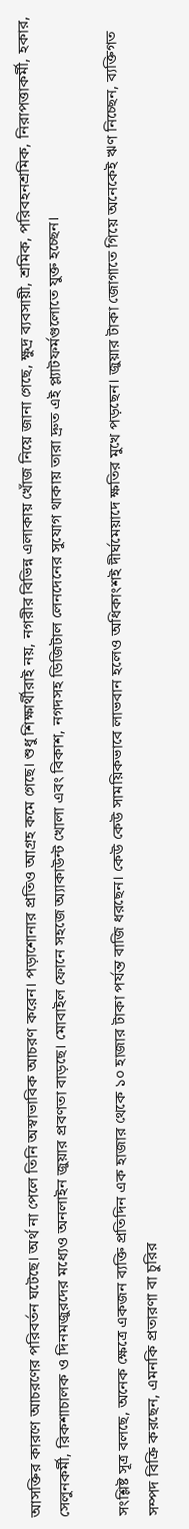আসক্তির কারণে আচরণের পরিবর্তন ঘটেছে। অর্থ না পেলে তিনি অস্বাভাবিক আচরণ করেন। পড়াশোনার প্রতিও আগ্রহ কমে গেছে। শুধু শিক্ষার্থীরাই নয়, নগরীর বিভিন্ন এলাকায় খোঁজ নিয়ে জানা গেছে, ক্ষুদ্র ব্যবসায়ী, শ্রমিক, পরিবহনশ্রমিক, নিরাপত্তাকর্মী, হকার, সেলুনকর্মী, রিকশাচালক ও দিনমজুরদের মধ্যেও অনলাইন জুয়ার প্রবণতা বাড়ছে। মোবাইল ফোনে সহজে অ্যাকাউন্ট খোলা এবং বিকাশ, নগদসহ ডিজিটাল লেনদেনের সুযোগ থাকায় তারা দ্রুত এই প্ল্যাটফর্মগুলোতে যুক্ত হচ্ছেন।

সংশ্লিষ্ট সূত্র বলছে, অনেক ক্ষেত্রে একজন ব্যক্তি প্রতিদিন এক হাজার থেকে ১০ হাজার টাকা পর্যন্ত বাজি ধরছেন। কেউ কেউ সাময়িকভাবে লাভবান হলেও অধিকাংশই দীর্ঘমেয়াদে ক্ষতির মুখে পড়ছেন। জুয়ার টাকা জোগাতে গিয়ে অনেকেই ঋণ নিচ্ছেন, ব্যক্তিগত সম্পদ বিক্রি করছেন, এমনকি প্রতারণা বা চুরির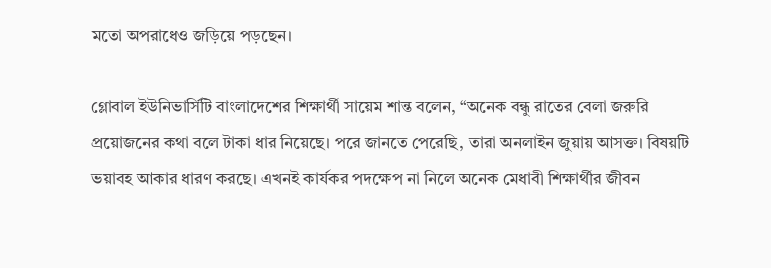মতো অপরাধেও জড়িয়ে পড়ছেন।

গ্লোবাল ইউনিভার্সিটি বাংলাদেশের শিক্ষার্থী সায়েম শান্ত বলেন, “অনেক বন্ধু রাতের বেলা জরুরি প্রয়োজনের কথা বলে টাকা ধার নিয়েছে। পরে জানতে পেরেছি, তারা অনলাইন জুয়ায় আসক্ত। বিষয়টি ভয়াবহ আকার ধারণ করছে। এখনই কার্যকর পদক্ষেপ না নিলে অনেক মেধাবী শিক্ষার্থীর জীবন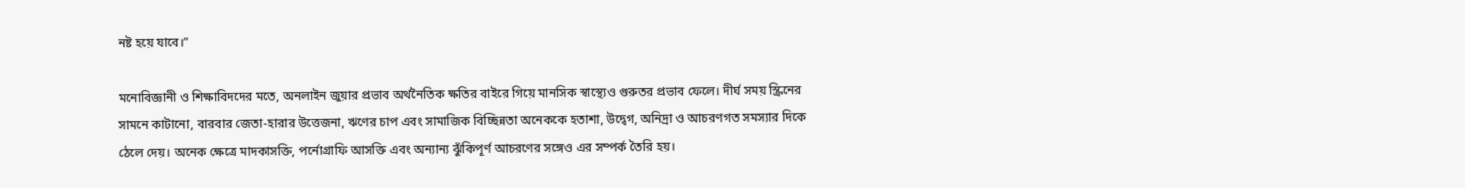নষ্ট হয়ে যাবে।”

মনোবিজ্ঞানী ও শিক্ষাবিদদের মতে, অনলাইন জুয়ার প্রভাব অর্থনৈতিক ক্ষতির বাইরে গিয়ে মানসিক স্বাস্থ্যেও গুরুতর প্রভাব ফেলে। দীর্ঘ সময় স্ক্রিনের সামনে কাটানো, বারবার জেতা-হারার উত্তেজনা, ঋণের চাপ এবং সামাজিক বিচ্ছিন্নতা অনেককে হতাশা, উদ্বেগ, অনিদ্রা ও আচরণগত সমস্যার দিকে ঠেলে দেয়। অনেক ক্ষেত্রে মাদকাসক্তি, পর্নোগ্রাফি আসক্তি এবং অন্যান্য ঝুঁকিপূর্ণ আচরণের সঙ্গেও এর সম্পর্ক তৈরি হয়।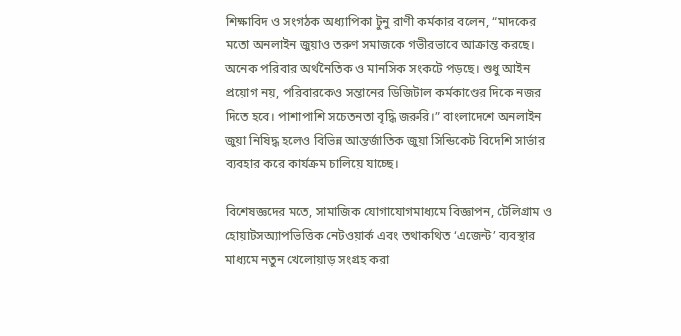শিক্ষাবিদ ও সংগঠক অধ্যাপিকা টুনু রাণী কর্মকার বলেন, “মাদকের মতো অনলাইন জুয়াও তরুণ সমাজকে গভীরভাবে আক্রান্ত করছে। অনেক পরিবার অর্থনৈতিক ও মানসিক সংকটে পড়ছে। শুধু আইন প্রয়োগ নয়, পরিবারকেও সন্তানের ডিজিটাল কর্মকাণ্ডের দিকে নজর দিতে হবে। পাশাপাশি সচেতনতা বৃদ্ধি জরুরি।” বাংলাদেশে অনলাইন জুয়া নিষিদ্ধ হলেও বিভিন্ন আন্তর্জাতিক জুয়া সিন্ডিকেট বিদেশি সার্ভার ব্যবহার করে কার্যক্রম চালিয়ে যাচ্ছে।

বিশেষজ্ঞদের মতে, সামাজিক যোগাযোগমাধ্যমে বিজ্ঞাপন, টেলিগ্রাম ও হোয়াটসঅ্যাপভিত্তিক নেটওয়ার্ক এবং তথাকথিত ‘এজেন্ট’ ব্যবস্থার মাধ্যমে নতুন খেলোয়াড় সংগ্রহ করা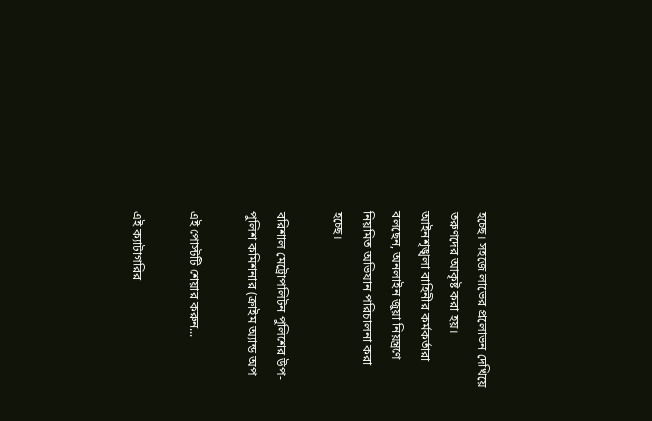হচ্ছে। সহজে লাভের প্রলোভন দেখিয়ে তরুণদের আকৃষ্ট করা হয়। আইনশৃঙ্খলা বাহিনীর কর্মকর্তারা বলছেন, অনলাইন জুয়া নিয়ন্ত্রণে নিয়মিত অভিযান পরিচালনা করা হচ্ছে।

বরিশাল মেট্রোপলিটন পুলিশের উপ-পুলিশ কমিশনার (ক্রাইম অ্যান্ড অপ

এই পোস্টটি শেয়ার করুন...

এই ক্যাটাগরির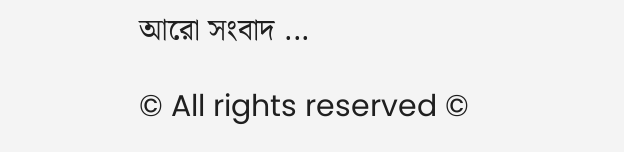আরো সংবাদ ...

© All rights reserved ©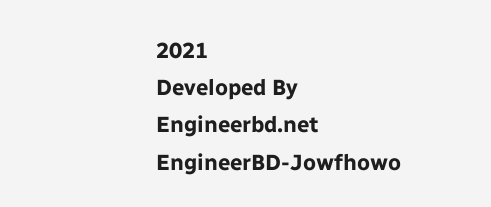2021
Developed By Engineerbd.net
EngineerBD-Jowfhowo